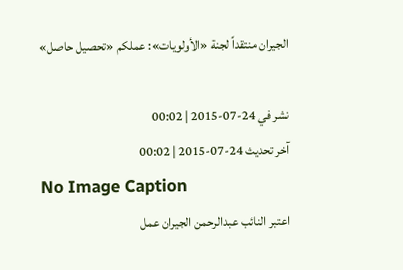الجيران منتقداً لجنة «الأولويات»: عملكم «تحصيل حاصل»

نشر في 24-07-2015 | 00:02
آخر تحديث 24-07-2015 | 00:02
No Image Caption
اعتبر النائب عبدالرحمن الجيران عمل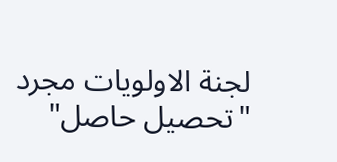لجنة الاولويات مجرد "تحصيل حاصل"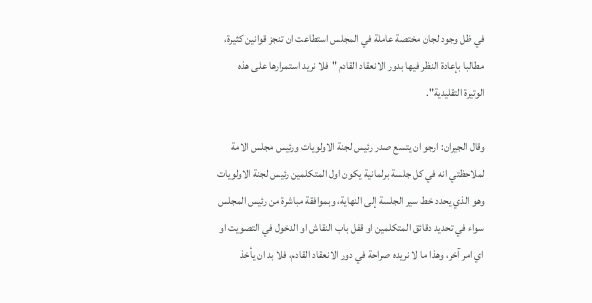في ظل وجود لجان مختصة عاملة في المجلس استطاعت ان تنجز قوانين كثيرة، مطالبا بإعادة النظر فيها بدور الانعقاد القادم "فلا نريد استمرارها على هذه الوتيرة التقليدية".

وقال الجيران: ارجو ان يتسع صدر رئيس لجنة الاولويات ورئيس مجلس الامة لملاحظتي انه في كل جلسة برلمانية يكون اول المتكلمين رئيس لجنة الاولويات وهو الذي يحدد خط سير الجلسة إلى النهاية، وبموافقة مباشرة من رئيس المجلس سواء في تحديد دقائق المتكلمين او قفل باب النقاش او الدخول في التصويت او اي امر آخر، وهذا ما لا نريده صراحة في دور الانعقاد القادم، فلا بد ان يأخذ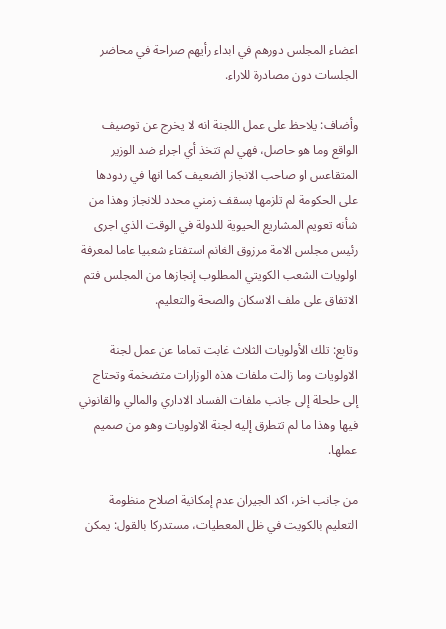اعضاء المجلس دورهم في ابداء رأيهم صراحة في محاضر الجلسات دون مصادرة للاراء.

وأضاف: يلاحظ على عمل اللجنة انه لا يخرج عن توصيف الواقع وما هو حاصل، فهي لم تتخذ أي اجراء ضد الوزير المتقاعس او صاحب الانجاز الضعيف كما انها في ردودها على الحكومة لم تلزمها بسقف زمني محدد للانجاز وهذا من شأنه تعويم المشاريع الحيوية للدولة في الوقت الذي اجرى رئيس مجلس الامة مرزوق الغانم استفتاء شعبيا عاما لمعرفة اولويات الشعب الكويتي المطلوب إنجازها من المجلس فتم الاتفاق على ملف الاسكان والصحة والتعليم.

وتابع: تلك الأولويات الثلاث غابت تماما عن عمل لجنة الاولويات وما زالت ملفات هذه الوزارات متضخمة وتحتاج إلى حلحلة إلى جانب ملفات الفساد الاداري والمالي والقانوني فيها وهذا ما لم تتطرق إليه لجنة الاولويات وهو من صميم عملها.

من جانب اخر، اكد الجيران عدم إمكانية اصلاح منظومة التعليم بالكويت في ظل المعطيات، مستدركا بالقول: يمكن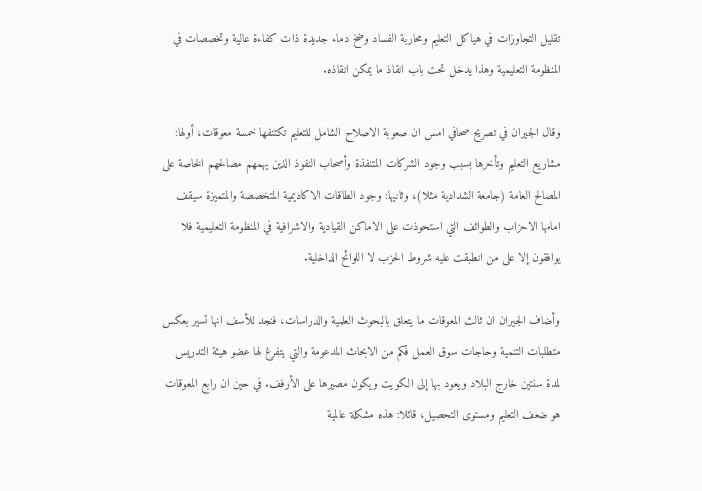تقليل التجاوزات في هياكل التعليم ومحاربة الفساد وضخ دماء جديدة ذات كفاءة عالية وتخصصات في المنظومة التعليمية وهذا يدخل تحت باب انقاذ ما يمكن انقاذه.

وقال الجيران في تصريح صحافي امس ان صعوبة الاصلاح الشامل للتعليم تكتنفها خمسة معوقات، أولها: مشاريع التعليم وتأخرها بسبب وجود الشركات المتنفذة وأصحاب النفوذ الذين يهمهم مصالحهم الخاصة على المصالح العامة (جامعة الشدادية مثلا)، وثانيها: وجود الطاقات الاكاديمية المتخصصة والمتميزة سيقف امامها الاحزاب والطوائف التي استحوذت على الاماكن القيادية والاشرافية في المنظومة التعليمية فلا يوافقون إلا على من انطبقت عليه شروط الحزب لا اللوائح الداخلية.

وأضاف الجيران ان ثالث المعوقات ما يتعلق بالبحوث العلمية والدراسات، فنجد للأسف انها تسير بعكس متطلبات التنمية وحاجات سوق العمل فكم من الابحاث المدعومة والتي يتفرغ لها عضو هيئة التدريس لمدة سنتين خارج البلاد ويعود بها إلى الكويت ويكون مصيرها على الأرفف. في حين ان رابع المعوقات هو ضعف التعليم ومستوى التحصيل، قائلا: هذه مشكلة عالمية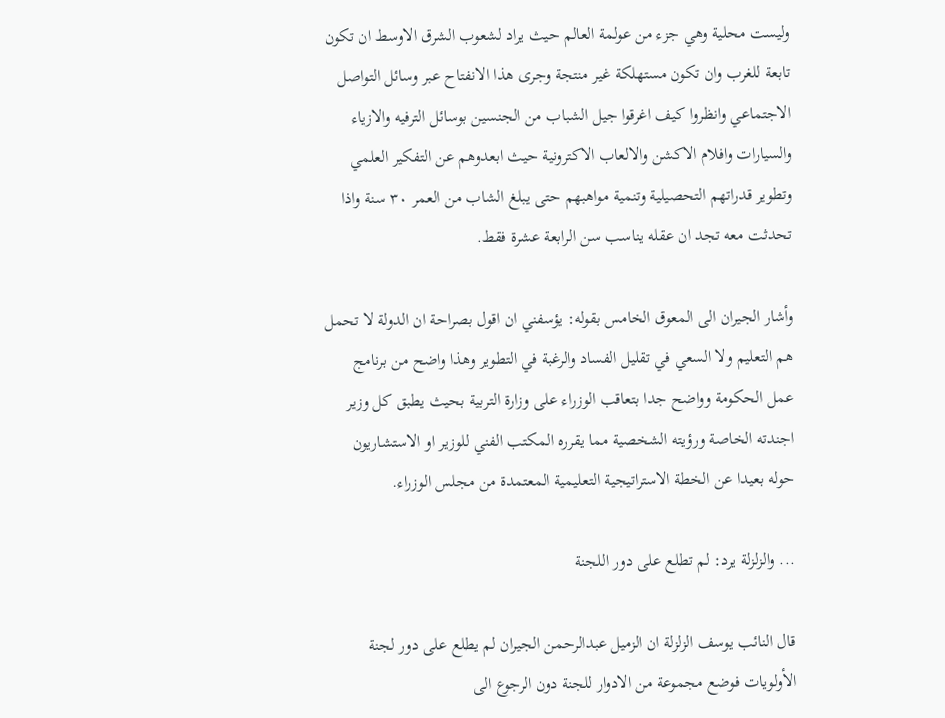وليست محلية وهي جزء من عولمة العالم حيث يراد لشعوب الشرق الاوسط ان تكون تابعة للغرب وان تكون مستهلكة غير منتجة وجرى هذا الانفتاح عبر وسائل التواصل الاجتماعي وانظروا كيف اغرقوا جيل الشباب من الجنسين بوسائل الترفيه والازياء والسيارات وافلام الاكشن والالعاب الاكترونية حيث ابعدوهم عن التفكير العلمي وتطوير قدراتهم التحصيلية وتنمية مواهبهم حتى يبلغ الشاب من العمر ٣٠ سنة واذا تحدثت معه تجد ان عقله يناسب سن الرابعة عشرة فقط.

وأشار الجيران الى المعوق الخامس بقوله: يؤسفني ان اقول بصراحة ان الدولة لا تحمل هم التعليم ولا السعي في تقليل الفساد والرغبة في التطوير وهذا واضح من برنامج عمل الحكومة وواضح جدا بتعاقب الوزراء على وزارة التربية بحيث يطبق كل وزير اجندته الخاصة ورؤيته الشخصية مما يقرره المكتب الفني للوزير او الاستشاريون حوله بعيدا عن الخطة الاستراتيجية التعليمية المعتمدة من مجلس الوزراء.

... والزلزلة يرد: لم تطلع على دور اللجنة

قال النائب يوسف الزلزلة ان الزميل عبدالرحمن الجيران لم يطلع على دور لجنة الأولويات فوضع مجموعة من الادوار للجنة دون الرجوع الى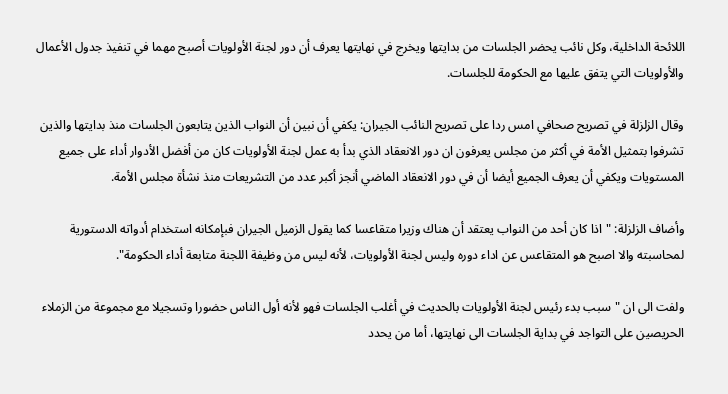اللائحة الداخلية، وكل نائب يحضر الجلسات من بدايتها ويخرج في نهايتها يعرف أن دور لجنة الأولويات أصبح مهما في تنفيذ جدول الأعمال والأولويات التي يتفق عليها مع الحكومة للجلسات.

وقال الزلزلة في تصريح صحافي امس ردا على تصريح النائب الجيران: يكفي أن نبين أن النواب الذين يتابعون الجلسات منذ بدايتها والذين تشرفوا بتمثيل الأمة في أكثر من مجلس يعرفون ان دور الانعقاد الذي بدأ به عمل لجنة الأولويات كان من أفضل الأدوار أداء على جميع المستويات ويكفي أن يعرف الجميع أيضا أن في دور الانعقاد الماضي أنجز أكبر عدد من التشريعات منذ نشأة مجلس الأمة.

وأضاف الزلزلة: "اذا كان أحد من النواب يعتقد أن هناك وزيرا متقاعسا كما يقول الزميل الجيران فبإمكانه استخدام أدواته الدستورية لمحاسبته والا اصبح هو المتقاعس عن اداء دوره وليس لجنة الأولويات، لأنه ليس من وظيفة اللجنة متابعة أداء الحكومة".

ولفت الى ان "سبب بدء رئيس لجنة الأولويات بالحديث في أغلب الجلسات فهو لأنه أول الناس حضورا وتسجيلا مع مجموعة من الزملاء الحريصين على التواجد في بداية الجلسات الى نهايتها، أما من يحدد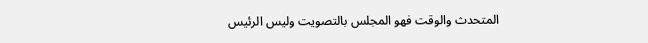المتحدث والوقت فهو المجلس بالتصويت وليس الرئيس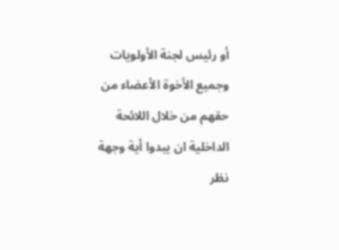أو رئيس لجنة الأولويات وجميع الأخوة الأعضاء من حقهم من خلال اللائحة الداخلية ان يبدوا أية وجهة نظر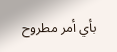بأي أمر مطروح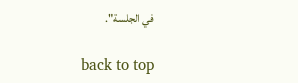في الجلسة".

back to top